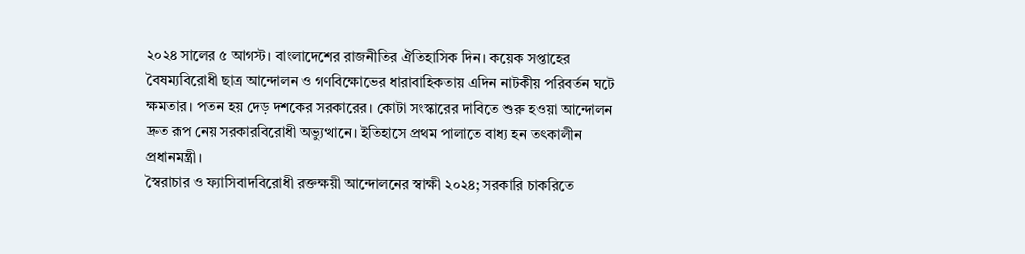২০২৪ সালের ৫ আগস্ট। বাংলাদেশের রাজনীতির ঐতিহাসিক দিন। কয়েক সপ্তাহের বৈষম্যবিরোধী ছাত্র আন্দোলন ও গণবিক্ষোভের ধারাবাহিকতায় এদিন নাটকীয় পরিবর্তন ঘটে ক্ষমতার। পতন হয় দেড় দশকের সরকারের। কোটা সংস্কারের দাবিতে শুরু হওয়া আন্দোলন দ্রুত রূপ নেয় সরকারবিরোধী অভ্যুত্থানে। ইতিহাসে প্রথম পালাতে বাধ্য হন তৎকালীন প্রধানমন্ত্রী।
স্বৈরাচার ও ফ্যাসিবাদবিরোধী রক্তক্ষয়ী আন্দোলনের স্বাক্ষী ২০২৪; সরকারি চাকরিতে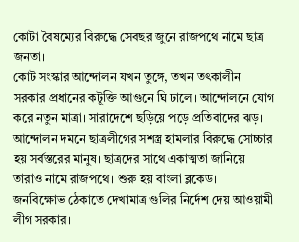কোটা বৈষম্যের বিরুদ্ধে সেবছর জুনে রাজপথে নামে ছাত্র জনতা।
কোট সংস্কার আন্দোলন যখন তুঙ্গে, তখন তৎকালীন সরকার প্রধানের কটূক্তি আগুনে ঘি ঢালে। আন্দোলনে যোগ করে নতুন মাত্রা। সারাদেশে ছড়িয়ে পড়ে প্রতিবাদের ঝড়।
আন্দোলন দমনে ছাত্রলীগের সশস্ত্র হামলার বিরুদ্ধে সোচ্চার হয় সর্বস্তরের মানুষ। ছাত্রদের সাথে একাত্মতা জানিয়ে তারাও নামে রাজপথে। শুরু হয় বাংলা ব্লকেড।
জনবিক্ষোভ ঠেকাতে দেখামাত্র গুলির নির্দেশ দেয় আওয়ামী লীগ সরকার।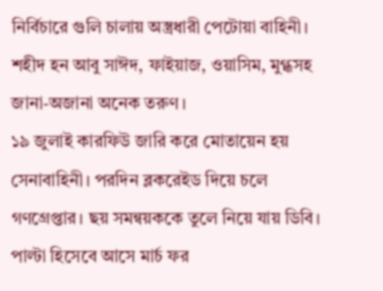নির্বিচারে গুলি চালায় অস্ত্রধারী পেটোয়া বাহিনী। শহীদ হন আবু সাঈদ, ফাইয়াজ, ওয়াসিম, মুগ্ধসহ জানা-অজানা অনেক তরুণ।
১৯ জুলাই কারফিউ জারি করে মোতায়েন হয় সেনাবাহিনী। পরদিন ব্লকরেইড দিয়ে চলে গণগ্রেপ্তার। ছয় সমন্বয়ককে তুলে নিয়ে যায় ডিবি। পাল্টা হিসেবে আসে মার্চ ফর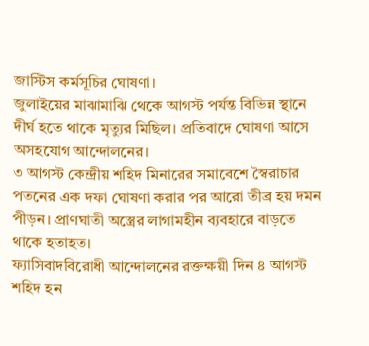জাস্টিস কর্মসূচির ঘোষণা।
জুলাইয়ের মাঝামাঝি থেকে আগস্ট পর্যন্ত বিভিন্ন স্থানে দীর্ঘ হতে থাকে মৃত্যুর মিছিল। প্রতিবাদে ঘোষণা আসে অসহযোগ আন্দোলনের।
৩ আগস্ট কেন্দ্রীয় শহিদ মিনারের সমাবেশে স্বৈরাচার পতনের এক দফা ঘোষণা করার পর আরো তীব্র হয় দমন পীড়ন। প্রাণঘাতী অস্ত্রের লাগামহীন ব্যবহারে বাড়তে থাকে হতাহত।
ফ্যাসিবাদবিরোধী আন্দোলনের রক্তক্ষয়ী দিন ৪ আগস্ট শহিদ হন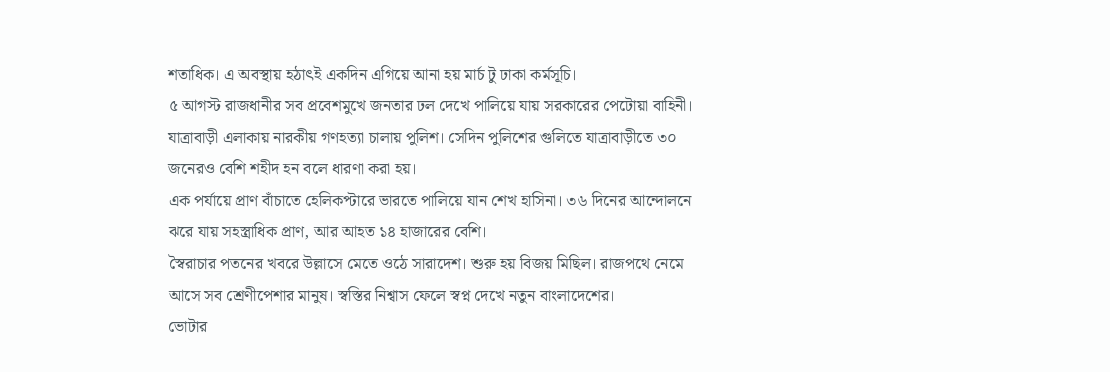শতাধিক। এ অবস্থায় হঠাৎই একদিন এগিয়ে আনা হয় মার্চ টু ঢাকা কর্মসূচি।
৫ আগস্ট রাজধানীর সব প্রবেশমুখে জনতার ঢল দেখে পালিয়ে যায় সরকারের পেটোয়া বাহিনী। যাত্রাবাড়ী এলাকায় নারকীয় গণহত্যা চালায় পুলিশ। সেদিন পুলিশের গুলিতে যাত্রাবাড়ীতে ৩০ জনেরও বেশি শহীদ হন বলে ধারণা করা হয়।
এক পর্যায়ে প্রাণ বাঁচাতে হেলিকপ্টারে ভারতে পালিয়ে যান শেখ হাসিনা। ৩৬ দিনের আন্দোলনে ঝরে যায় সহস্ত্রাধিক প্রাণ, আর আহত ১৪ হাজারের বেশি।
স্বৈরাচার পতনের খবরে উল্লাসে মেতে ওঠে সারাদেশ। শুরু হয় বিজয় মিছিল। রাজপথে নেমে আসে সব শ্রেণীপেশার মানুষ। স্বস্তির নিশ্বাস ফেলে স্বপ্ন দেখে নতুন বাংলাদেশের।
ভোটার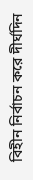বিহীন নির্বাচন করে দীর্ঘদিন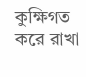কুক্ষিগত করে রাখা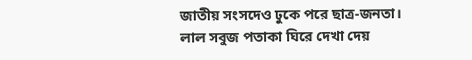জাতীয় সংসদেও ঢুকে পরে ছাত্র-জনতা। লাল সবুজ পতাকা ঘিরে দেখা দেয়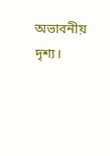অভাবনীয় দৃশ্য।